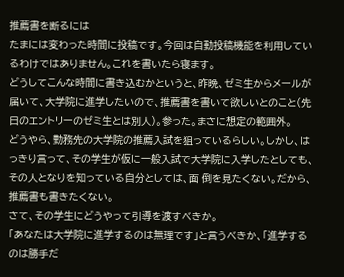推薦書を断るには
たまには変わった時間に投稿です。今回は自動投稿機能を利用しているわけではありません。これを書いたら寝ます。
どうしてこんな時間に書き込むかというと、昨晩、ゼミ生からメールが届いて、大学院に進学したいので、推薦書を書いて欲しいとのこと(先日のエントリーのゼミ生とは別人)。参った。まさに想定の範囲外。
どうやら、勤務先の大学院の推薦入試を狙っているらしい。しかし、はっきり言って、その学生が仮に一般入試で大学院に入学したとしても、その人となりを知っている自分としては、面 倒を見たくない。だから、推薦書も書きたくない。
さて、その学生にどうやって引導を渡すべきか。
「あなたは大学院に進学するのは無理です」と言うべきか、「進学するのは勝手だ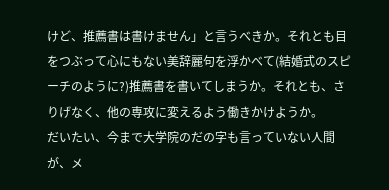けど、推薦書は書けません」と言うべきか。それとも目をつぶって心にもない美辞麗句を浮かべて(結婚式のスピーチのように?)推薦書を書いてしまうか。それとも、さりげなく、他の専攻に変えるよう働きかけようか。
だいたい、今まで大学院のだの字も言っていない人間が、メ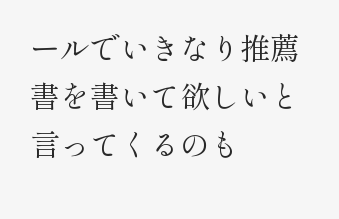ールでいきなり推薦書を書いて欲しいと言ってくるのも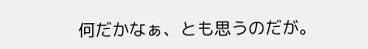何だかなぁ、とも思うのだが。